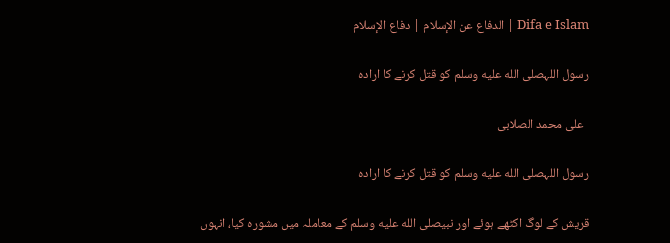Difa e Islam | الدفاع عن الإسلام | دفاع الإسلام

رسول اللہصلى الله عليه وسلم کو قتل کرنے کا ارادہ

  علی محمد الصلابی

رسول اللہصلى الله عليه وسلم کو قتل کرنے کا ارادہ

قریش کے لوگ اکٹھے ہوئے اور نبیصلى الله عليه وسلم کے معاملہ میں مشورہ کیا، انہوں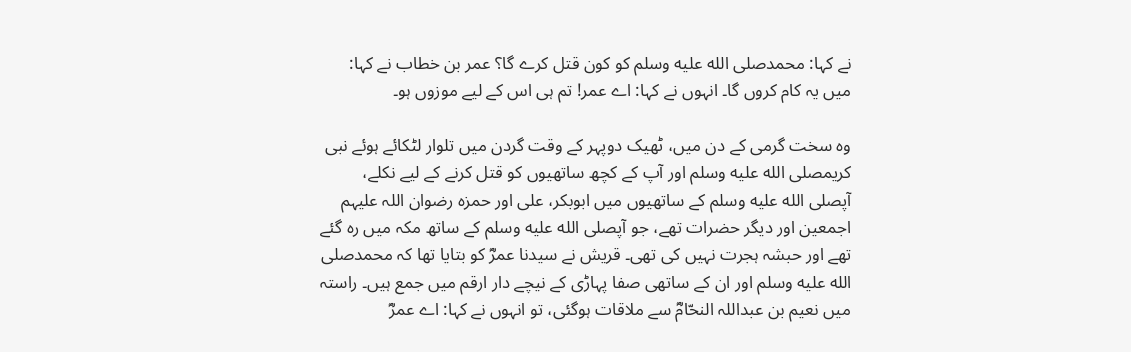نے کہا: محمدصلى الله عليه وسلم کو کون قتل کرے گا؟ عمر بن خطاب نے کہا: میں یہ کام کروں گا۔ انہوں نے کہا: اے عمر! تم ہی اس کے لیے موزوں ہو۔

وہ سخت گرمی کے دن میں، ٹھیک دوپہر کے وقت گردن میں تلوار لٹکائے ہوئے نبی کریمصلى الله عليه وسلم اور آپ کے کچھ ساتھیوں کو قتل کرنے کے لیے نکلے، آپصلى الله عليه وسلم کے ساتھیوں میں ابوبکر، علی اور حمزہ رضوان اللہ علیہم اجمعین اور دیگر حضرات تھے، جو آپصلى الله عليه وسلم کے ساتھ مکہ میں رہ گئے تھے اور حبشہ ہجرت نہیں کی تھی۔ قریش نے سیدنا عمرؓ کو بتایا تھا کہ محمدصلى الله عليه وسلم اور ان کے ساتھی صفا پہاڑی کے نیچے دار ارقم میں جمع ہیں۔ راستہ میں نعیم بن عبداللہ النحّامؓ سے ملاقات ہوگئی، تو انہوں نے کہا: اے عمرؓ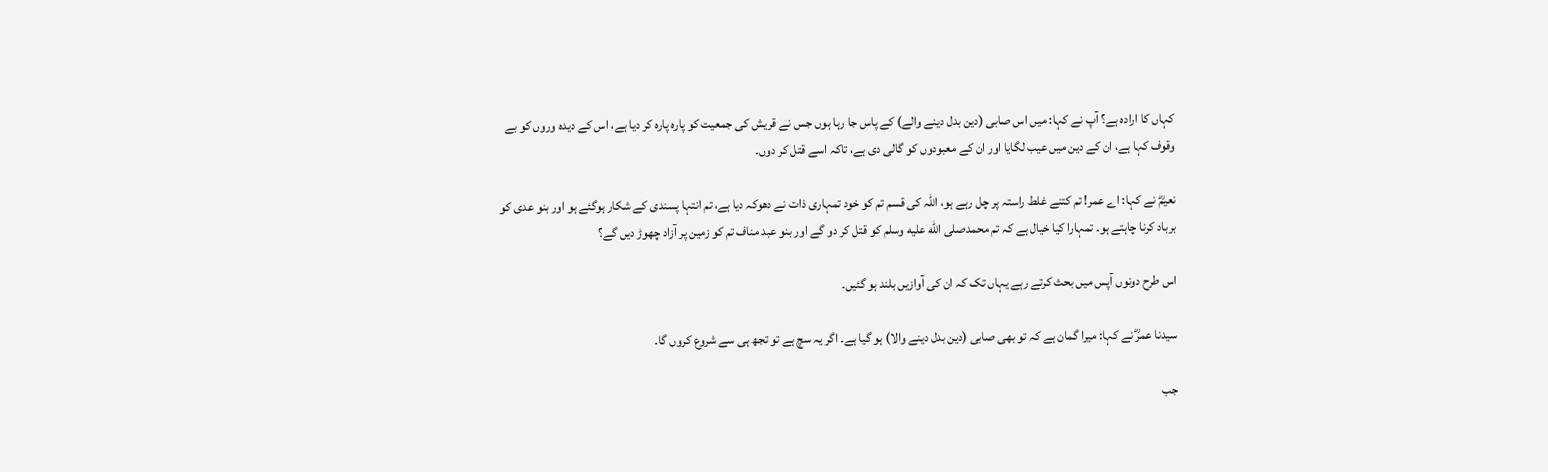کہاں کا ارادہ ہے؟ آپ نے کہا: میں اس صابی (دین بدل دینے والے) کے پاس جا رہا ہوں جس نے قریش کی جمعیت کو پارہ پارہ کر دیا ہے، اس کے دیدہ وروں کو بے وقوف کہا ہے، ان کے دین میں عیب لگایا اور ان کے معبودوں کو گالی دی ہے، تاکہ اسے قتل کر دوں۔

نعیمؓ نے کہا: اے عمر! تم کتنے غلط راستہ پر چل رہے ہو، اللہ کی قسم تم کو خود تمہاری ذات نے دھوکہ دیا ہے، تم انتہا پسندی کے شکار ہوگئے ہو اور بنو عدی کو برباد کرنا چاہتے ہو۔ تمہارا کیا خیال ہے کہ تم محمدصلى الله عليه وسلم کو قتل کر دو گے اور بنو عبد مناف تم کو زمین پر آزاد چھوڑ دیں گے؟

اس طرح دونوں آپس میں بحث کرتے رہے یہاں تک کہ ان کی آوازیں بلند ہو گئیں۔

سیدنا عمرؓ نے کہا: میرا گمان ہے کہ تو بھی صابی (دین بدل دینے والا) ہو گیا ہے۔ اگر یہ سچ ہے تو تجھ ہی سے شروع کروں گا۔

جب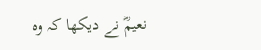نعیمؓ نے دیکھا کہ وہ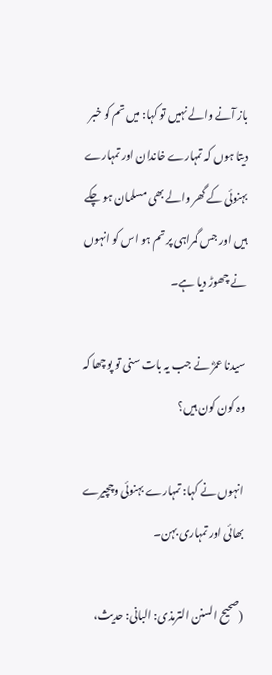باز آنے والے نہیں تو کہا: میں تم کو خبر دیتا ہوں کہ تمہارے خاندان اور تمہارے بہنوئی کے گھر والے بھی مسلمان ہو چکے ہیں اور جس گمراہی پر تم ہو اس کو انہوں نے چھوڑ دیا ہے۔

سیدنا عمرؓ نے جب یہ بات سنی تو پوچھا کہ وہ کون کون ہیں؟

انہوں نے کہا: تمہارے بہنوئی وچچیرے بھائی اور تمہاری بہن۔

(صحیح السنن الترمذی: البانی: حدیث،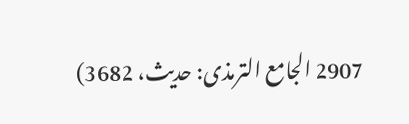2907 الجامع الترمذی: حدیث، 3682)